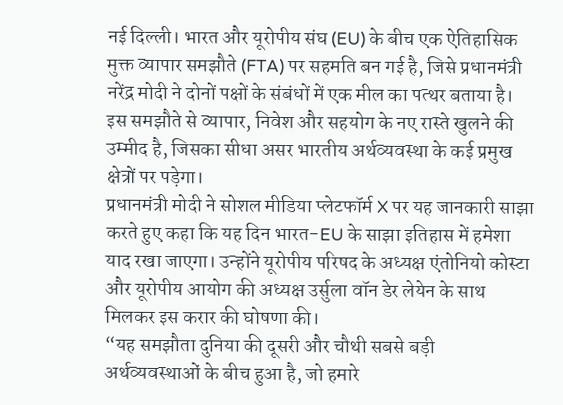नई दिल्ली। भारत और यूरोपीय संघ (EU) के बीच एक ऐतिहासिक मुक्त व्यापार समझौते (FTA) पर सहमति बन गई है, जिसे प्रधानमंत्री नरेंद्र मोदी ने दोनों पक्षों के संबंधों में एक मील का पत्थर बताया है। इस समझौते से व्यापार, निवेश और सहयोग के नए रास्ते खुलने की उम्मीद है, जिसका सीधा असर भारतीय अर्थव्यवस्था के कई प्रमुख क्षेत्रों पर पड़ेगा।
प्रधानमंत्री मोदी ने सोशल मीडिया प्लेटफॉर्म X पर यह जानकारी साझा करते हुए कहा कि यह दिन भारत-EU के साझा इतिहास में हमेशा याद रखा जाएगा। उन्होंने यूरोपीय परिषद के अध्यक्ष एंतोनियो कोस्टा और यूरोपीय आयोग की अध्यक्ष उर्सुला वॉन डेर लेयेन के साथ मिलकर इस करार की घोषणा की।
“यह समझौता दुनिया की दूसरी और चौथी सबसे बड़ी अर्थव्यवस्थाओं के बीच हुआ है, जो हमारे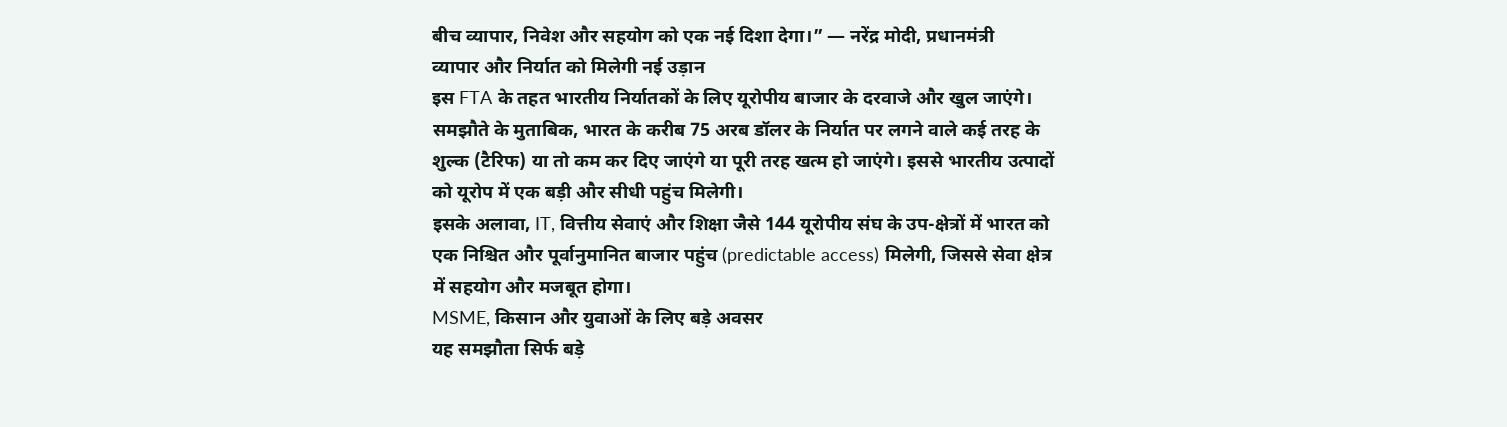बीच व्यापार, निवेश और सहयोग को एक नई दिशा देगा।” — नरेंद्र मोदी, प्रधानमंत्री
व्यापार और निर्यात को मिलेगी नई उड़ान
इस FTA के तहत भारतीय निर्यातकों के लिए यूरोपीय बाजार के दरवाजे और खुल जाएंगे। समझौते के मुताबिक, भारत के करीब 75 अरब डॉलर के निर्यात पर लगने वाले कई तरह के शुल्क (टैरिफ) या तो कम कर दिए जाएंगे या पूरी तरह खत्म हो जाएंगे। इससे भारतीय उत्पादों को यूरोप में एक बड़ी और सीधी पहुंच मिलेगी।
इसके अलावा, IT, वित्तीय सेवाएं और शिक्षा जैसे 144 यूरोपीय संघ के उप-क्षेत्रों में भारत को एक निश्चित और पूर्वानुमानित बाजार पहुंच (predictable access) मिलेगी, जिससे सेवा क्षेत्र में सहयोग और मजबूत होगा।
MSME, किसान और युवाओं के लिए बड़े अवसर
यह समझौता सिर्फ बड़े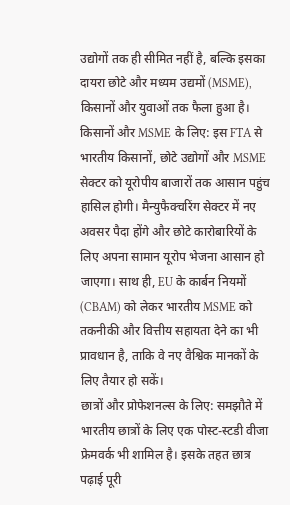उद्योगों तक ही सीमित नहीं है, बल्कि इसका दायरा छोटे और मध्यम उद्यमों (MSME), किसानों और युवाओं तक फैला हुआ है।
किसानों और MSME के लिए: इस FTA से भारतीय किसानों, छोटे उद्योगों और MSME सेक्टर को यूरोपीय बाजारों तक आसान पहुंच हासिल होगी। मैन्युफैक्चरिंग सेक्टर में नए अवसर पैदा होंगे और छोटे कारोबारियों के लिए अपना सामान यूरोप भेजना आसान हो जाएगा। साथ ही, EU के कार्बन नियमों (CBAM) को लेकर भारतीय MSME को तकनीकी और वित्तीय सहायता देने का भी प्रावधान है, ताकि वे नए वैश्विक मानकों के लिए तैयार हो सकें।
छात्रों और प्रोफेशनल्स के लिए: समझौते में भारतीय छात्रों के लिए एक पोस्ट-स्टडी वीजा फ्रेमवर्क भी शामिल है। इसके तहत छात्र पढ़ाई पूरी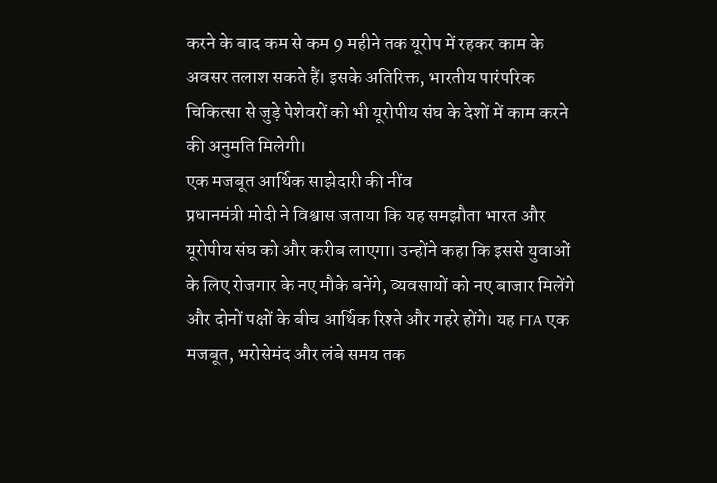करने के बाद कम से कम 9 महीने तक यूरोप में रहकर काम के अवसर तलाश सकते हैं। इसके अतिरिक्त, भारतीय पारंपरिक चिकित्सा से जुड़े पेशेवरों को भी यूरोपीय संघ के देशों में काम करने की अनुमति मिलेगी।
एक मजबूत आर्थिक साझेदारी की नींव
प्रधानमंत्री मोदी ने विश्वास जताया कि यह समझौता भारत और यूरोपीय संघ को और करीब लाएगा। उन्होंने कहा कि इससे युवाओं के लिए रोजगार के नए मौके बनेंगे, व्यवसायों को नए बाजार मिलेंगे और दोनों पक्षों के बीच आर्थिक रिश्ते और गहरे होंगे। यह FTA एक मजबूत, भरोसेमंद और लंबे समय तक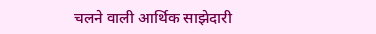चलने वाली आर्थिक साझेदारी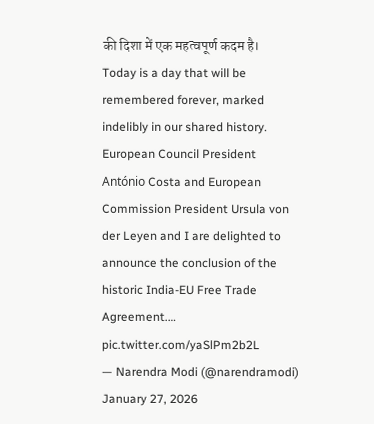की दिशा में एक महत्वपूर्ण कदम है।
Today is a day that will be remembered forever, marked indelibly in our shared history.
European Council President António Costa and European Commission President Ursula von der Leyen and I are delighted to announce the conclusion of the historic India-EU Free Trade Agreement.… pic.twitter.com/yaSlPm2b2L
— Narendra Modi (@narendramodi) January 27, 2026